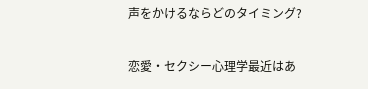声をかけるならどのタイミング?

恋愛・セクシー心理学最近はあ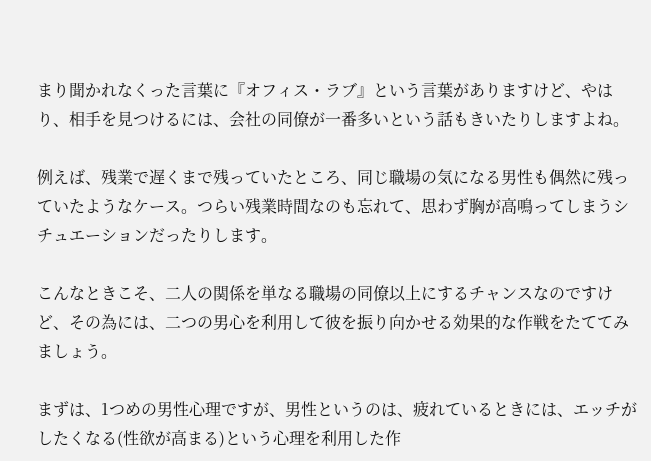まり聞かれなくった言葉に『オフィス・ラブ』という言葉がありますけど、やはり、相手を見つけるには、会社の同僚が一番多いという話もきいたりしますよね。

例えば、残業で遅くまで残っていたところ、同じ職場の気になる男性も偶然に残っていたようなケース。つらい残業時間なのも忘れて、思わず胸が高鳴ってしまうシチュエーションだったりします。

こんなときこそ、二人の関係を単なる職場の同僚以上にするチャンスなのですけど、その為には、二つの男心を利用して彼を振り向かせる効果的な作戦をたててみましょう。

まずは、1つめの男性心理ですが、男性というのは、疲れているときには、エッチがしたくなる(性欲が高まる)という心理を利用した作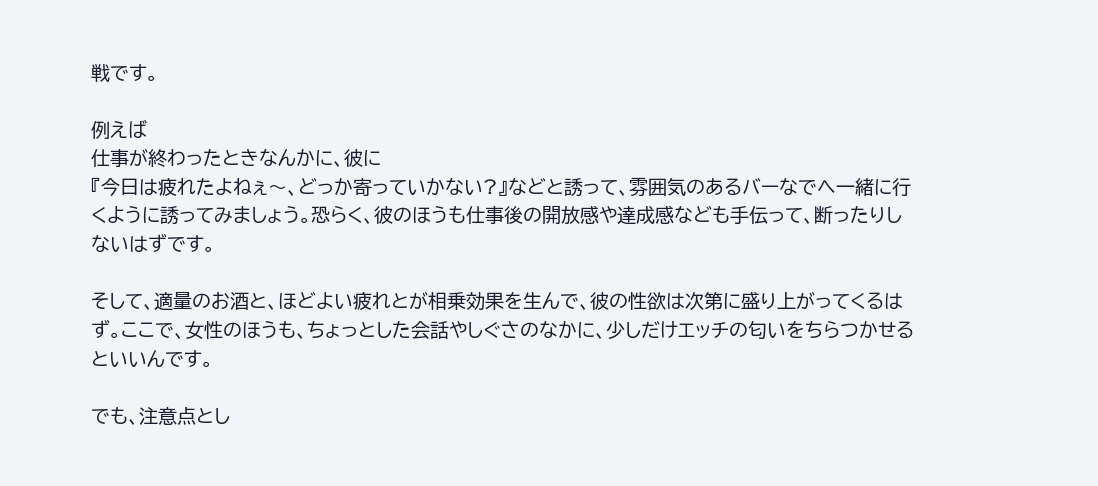戦です。

例えば
仕事が終わったときなんかに、彼に
『今日は疲れたよねぇ〜、どっか寄っていかない?』などと誘って、雰囲気のあるバーなでへ一緒に行くように誘ってみましょう。恐らく、彼のほうも仕事後の開放感や達成感なども手伝って、断ったりしないはずです。

そして、適量のお酒と、ほどよい疲れとが相乗効果を生んで、彼の性欲は次第に盛り上がってくるはず。ここで、女性のほうも、ちょっとした会話やしぐさのなかに、少しだけエッチの匂いをちらつかせるといいんです。

でも、注意点とし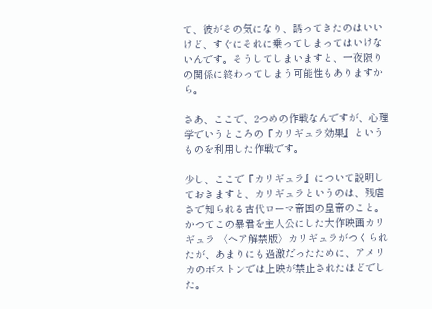て、彼がその気になり、誘ってきたのはいいけど、すぐにそれに乗ってしまってはいけないんです。そうしてしまいますと、一夜限りの関係に終わってしまう可能性もありますから。

さあ、ここで、2つめの作戦なんですが、心理学でいうところの『カリギュラ効果』というものを利用した作戦です。

少し、ここで『カリギュラ』について説明しておきますと、カリギュラというのは、残虐さで知られる古代ローマ帝国の皇帝のこと。かつてこの暴君を主人公にした大作映画カリギュラ 〈ヘア解禁版〉カリギュラがつくられたが、あまりにも過激だったために、アメリカのボストンでは上映が禁止されたほどでした。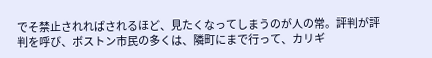でそ禁止されればされるほど、見たくなってしまうのが人の常。評判が評判を呼び、ボストン市民の多くは、隣町にまで行って、カリギ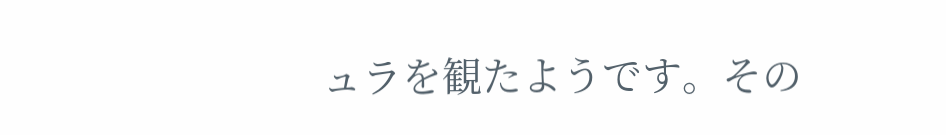ュラを観たようです。その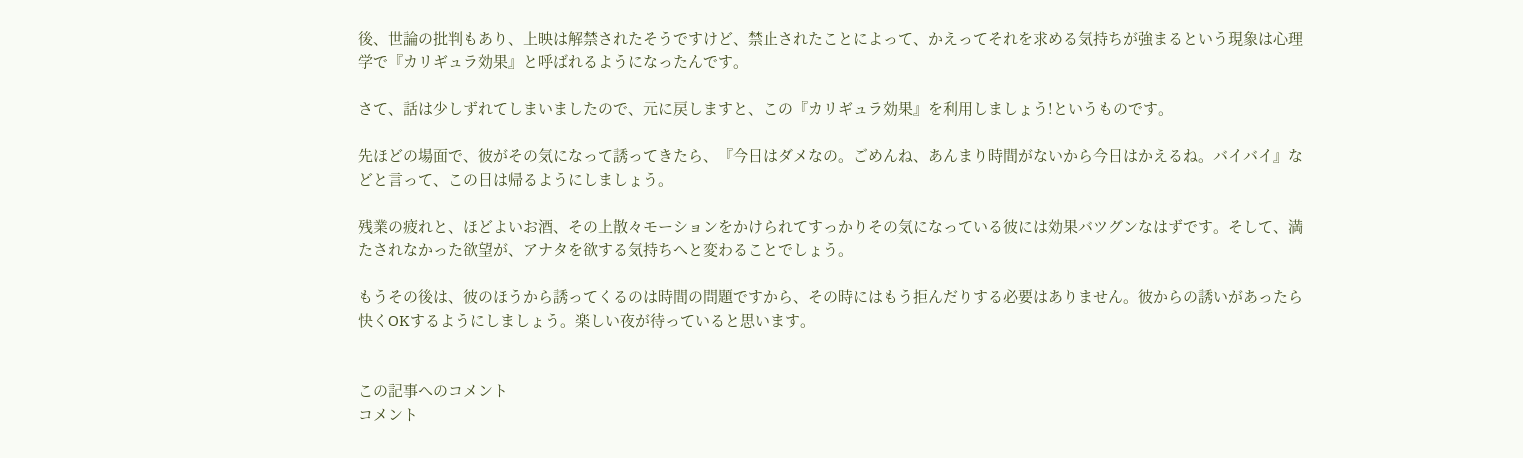後、世論の批判もあり、上映は解禁されたそうですけど、禁止されたことによって、かえってそれを求める気持ちが強まるという現象は心理学で『カリギュラ効果』と呼ばれるようになったんです。

さて、話は少しずれてしまいましたので、元に戻しますと、この『カリギュラ効果』を利用しましょう!というものです。

先ほどの場面で、彼がその気になって誘ってきたら、『今日はダメなの。ごめんね、あんまり時間がないから今日はかえるね。バイバイ』などと言って、この日は帰るようにしましょう。

残業の疲れと、ほどよいお酒、その上散々モーションをかけられてすっかりその気になっている彼には効果バツグンなはずです。そして、満たされなかった欲望が、アナタを欲する気持ちへと変わることでしょう。

もうその後は、彼のほうから誘ってくるのは時間の問題ですから、その時にはもう拒んだりする必要はありません。彼からの誘いがあったら快くOKするようにしましょう。楽しい夜が待っていると思います。


この記事へのコメント
コメント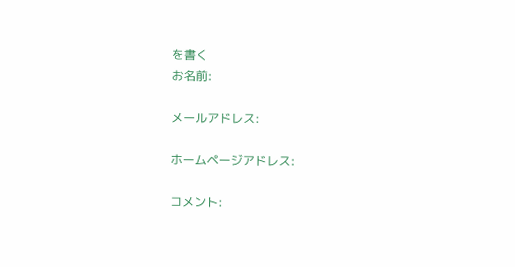を書く
お名前:

メールアドレス:

ホームページアドレス:

コメント: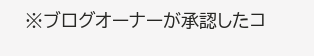※ブログオーナーが承認したコ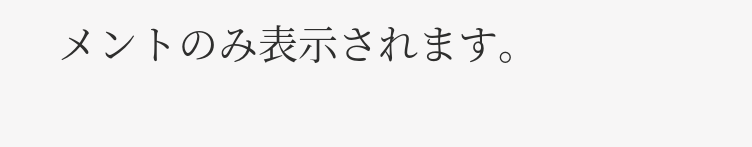メントのみ表示されます。